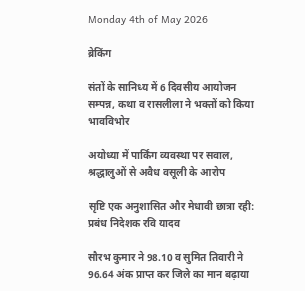Monday 4th of May 2026

ब्रेकिंग

संतों के सानिध्य में 6 दिवसीय आयोजन सम्पन्न, कथा व रासलीला ने भक्तों को किया भावविभोर

अयोध्या में पार्किंग व्यवस्था पर सवाल, श्रद्धालुओं से अवैध वसूली के आरोप

सृष्टि एक अनुशासित और मेधावी छात्रा रही: प्रबंध निदेशक रवि यादव

सौरभ कुमार ने 98.10 व सुमित तिवारी ने 96.64 अंक प्राप्त कर जिले का मान बढ़ाया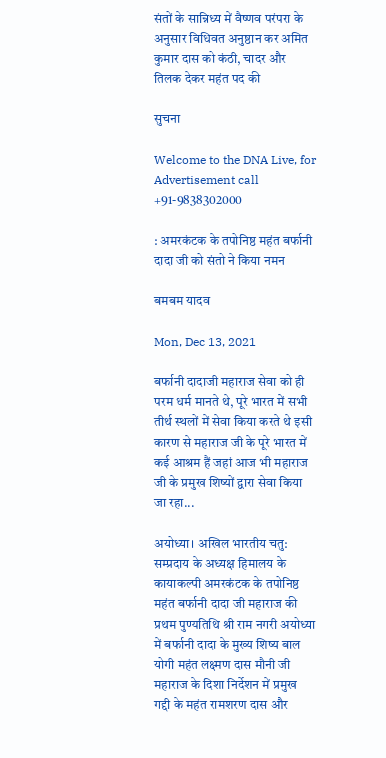संतों के सान्निध्य में वैष्णव परंपरा के अनुसार विधिवत अनुष्ठान कर अमित कुमार दास को कंठी, चादर और तिलक देकर महंत पद की

सुचना

Welcome to the DNA Live, for Advertisement call +91-9838302000

: अमरकंटक के तपोनिष्ठ महंत बर्फानी दादा जी को संतो ने किया नमन

बमबम यादव

Mon, Dec 13, 2021

बर्फानी दादाजी महाराज सेवा को ही परम धर्म मानते थे, पूरे भारत में सभी तीर्थ स्थलों में सेवा किया करते थे इसी कारण से महाराज जी के पूरे भारत में कई आश्रम हैं जहां आज भी महाराज जी के प्रमुख शिष्यों द्वारा सेवा किया जा रहा...

अयोध्या। अखिल भारतीय चतु: सम्प्रदाय के अध्यक्ष हिमालय के कायाकल्पी अमरकंटक के तपोनिष्ठ महंत बर्फानी दादा जी महाराज की प्रथम पुण्यतिथि श्री राम नगरी अयोध्या में बर्फानी दादा के मुख्य शिष्य बाल योगी महंत लक्ष्मण दास मौनी जी महाराज के दिशा निर्देशन में प्रमुख गद्दी के महंत रामशरण दास और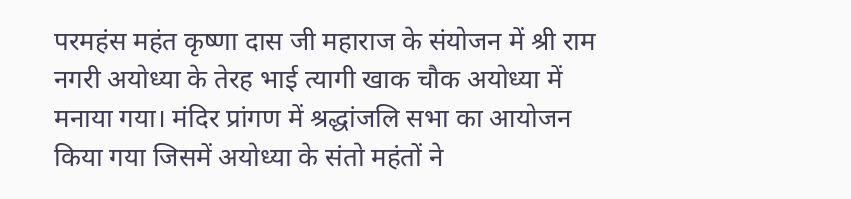परमहंस महंत कृष्णा दास जी महाराज के संयोजन में श्री राम नगरी अयोध्या के तेरह भाई त्यागी खाक चौक अयोध्या में मनाया गया। मंदिर प्रांगण में श्रद्धांजलि सभा का आयोजन किया गया जिसमें अयोध्या के संतो महंतों ने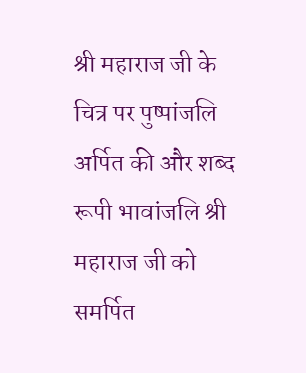श्री महाराज जी के चित्र पर पुष्पांजलि अर्पित की और शब्द रूपी भावांजलि श्री महाराज जी को समर्पित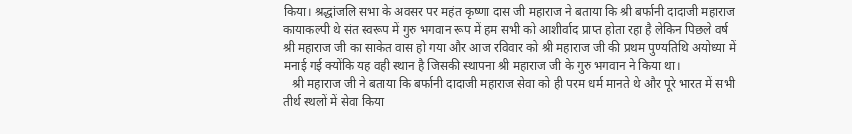किया। श्रद्धांजलि सभा के अवसर पर महंत कृष्णा दास जी महाराज ने बताया कि श्री बर्फानी दादाजी महाराज कायाकल्पी थे संत स्वरूप में गुरु भगवान रूप में हम सभी को आशीर्वाद प्राप्त होता रहा है लेकिन पिछले वर्ष श्री महाराज जी का साकेत वास हो गया और आज रविवार को श्री महाराज जी की प्रथम पुण्यतिथि अयोध्या में मनाई गई क्योंकि यह वही स्थान है जिसकी स्थापना श्री महाराज जी के गुरु भगवान ने किया था।
   श्री महाराज जी ने बताया कि बर्फानी दादाजी महाराज सेवा को ही परम धर्म मानते थे और पूरे भारत में सभी तीर्थ स्थलों में सेवा किया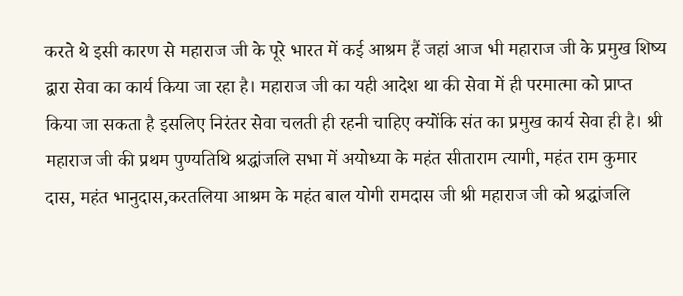करते थे इसी कारण से महाराज जी के पूरे भारत में कई आश्रम हैं जहां आज भी महाराज जी के प्रमुख शिष्य द्वारा सेवा का कार्य किया जा रहा है। महाराज जी का यही आदेश था की सेवा में ही परमात्मा को प्राप्त किया जा सकता है इसलिए निरंतर सेवा चलती ही रहनी चाहिए क्योंकि संत का प्रमुख कार्य सेवा ही है। श्री महाराज जी की प्रथम पुण्यतिथि श्रद्धांजलि सभा में अयोध्या के महंत सीताराम त्यागी, महंत राम कुमार दास, महंत भानुदास,करतलिया आश्रम के महंत बाल योगी रामदास जी श्री महाराज जी को श्रद्धांजलि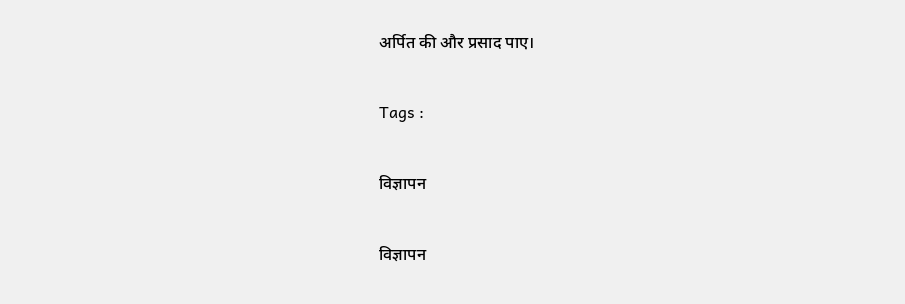अर्पित की और प्रसाद पाए।

Tags :

विज्ञापन

विज्ञापन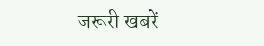जरूरी खबरें